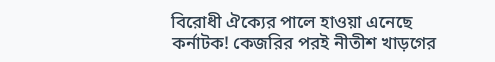বিরোধী ঐক্যের পালে হাওয়া এনেছে কর্নাটক! কেজরির পরই নীতীশ খাড়গের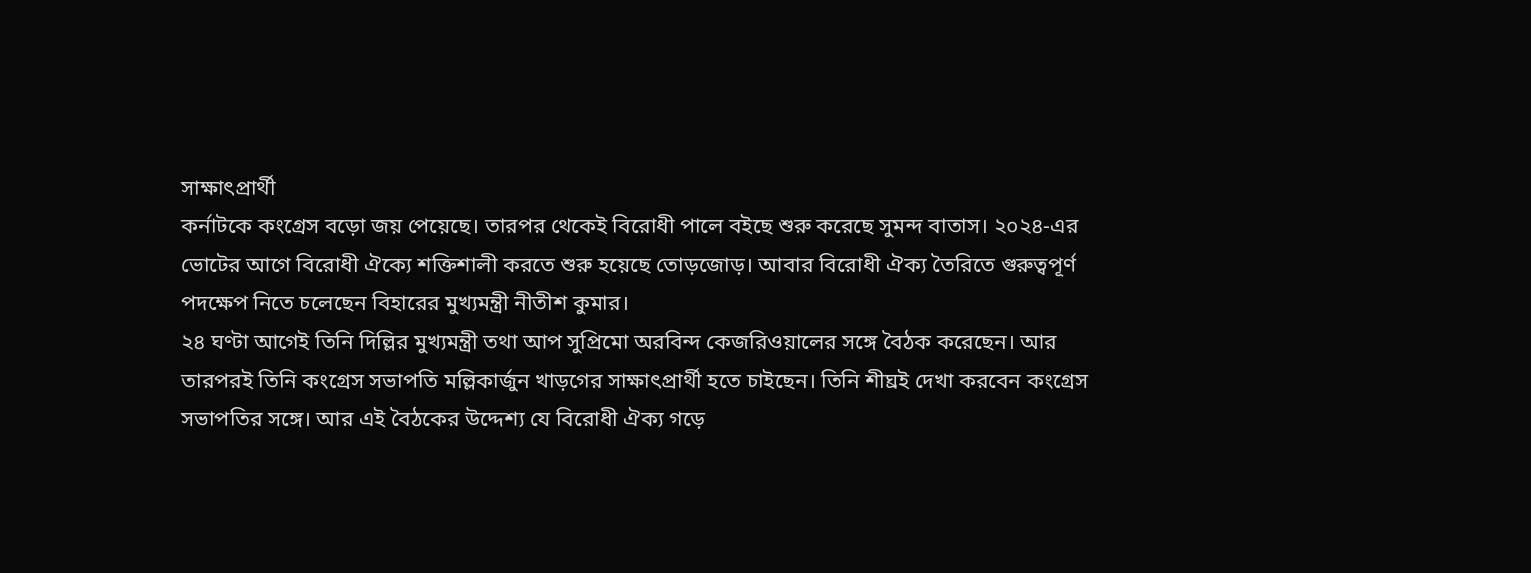সাক্ষাৎপ্রার্থী
কর্নাটকে কংগ্রেস বড়ো জয় পেয়েছে। তারপর থেকেই বিরোধী পালে বইছে শুরু করেছে সুমন্দ বাতাস। ২০২৪-এর ভোটের আগে বিরোধী ঐক্যে শক্তিশালী করতে শুরু হয়েছে তোড়জোড়। আবার বিরোধী ঐক্য তৈরিতে গুরুত্বপূর্ণ পদক্ষেপ নিতে চলেছেন বিহারের মুখ্যমন্ত্রী নীতীশ কুমার।
২৪ ঘণ্টা আগেই তিনি দিল্লির মুখ্যমন্ত্রী তথা আপ সুপ্রিমো অরবিন্দ কেজরিওয়ালের সঙ্গে বৈঠক করেছেন। আর তারপরই তিনি কংগ্রেস সভাপতি মল্লিকার্জুন খাড়গের সাক্ষাৎপ্রার্থী হতে চাইছেন। তিনি শীঘ্রই দেখা করবেন কংগ্রেস সভাপতির সঙ্গে। আর এই বৈঠকের উদ্দেশ্য যে বিরোধী ঐক্য গড়ে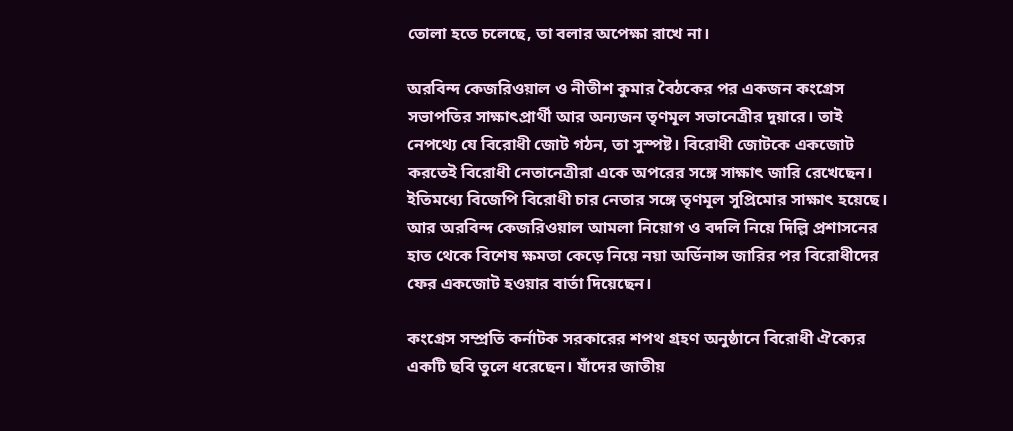তোলা হতে চলেছে, তা বলার অপেক্ষা রাখে না।

অরবিন্দ কেজরিওয়াল ও নীতীশ কুমার বৈঠকের পর একজন কংগ্রেস সভাপতির সাক্ষাৎপ্রার্থী আর অন্যজন তৃণমূল সভানেত্রীর দুয়ারে। তাই নেপথ্যে যে বিরোধী জোট গঠন, তা সুস্পষ্ট। বিরোধী জোটকে একজোট করতেই বিরোধী নেতানেত্রীরা একে অপরের সঙ্গে সাক্ষাৎ জারি রেখেছেন।
ইতিমধ্যে বিজেপি বিরোধী চার নেতার সঙ্গে তৃণমূল সুপ্রিমোর সাক্ষাৎ হয়েছে। আর অরবিন্দ কেজরিওয়াল আমলা নিয়োগ ও বদলি নিয়ে দিল্লি প্রশাসনের হাত থেকে বিশেষ ক্ষমতা কেড়ে নিয়ে নয়া অর্ডিনান্স জারির পর বিরোধীদের ফের একজোট হওয়ার বার্তা দিয়েছেন।

কংগ্রেস সম্প্রতি কর্নাটক সরকারের শপথ গ্রহণ অনুষ্ঠানে বিরোধী ঐক্যের একটি ছবি তুলে ধরেছেন। যাঁদের জাতীয়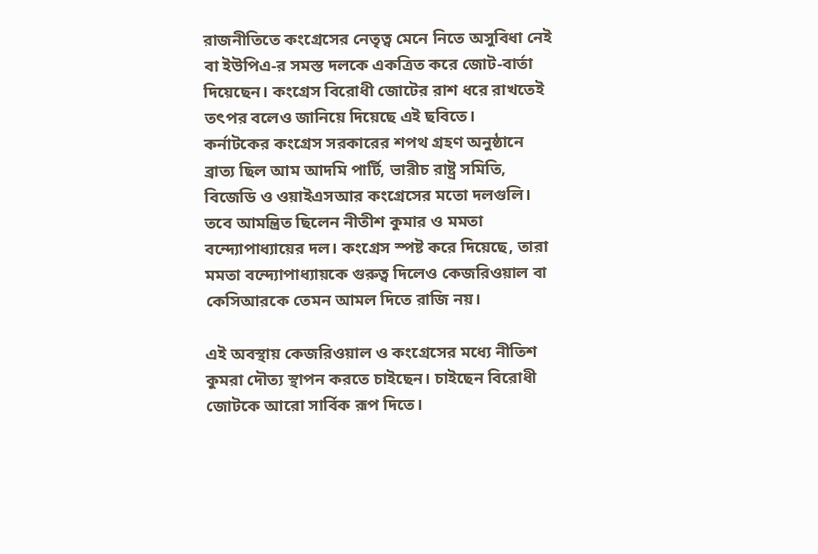রাজনীতিতে কংগ্রেসের নেতৃত্ব মেনে নিতে অসুবিধা নেই বা ইউপিএ-র সমস্ত দলকে একত্রিত করে জোট-বার্তা দিয়েছেন। কংগ্রেস বিরোধী জোটের রাশ ধরে রাখতেই তৎপর বলেও জানিয়ে দিয়েছে এই ছবিতে।
কর্নাটকের কংগ্রেস সরকারের শপথ গ্রহণ অনুষ্ঠানে ব্রাত্য ছিল আম আদমি পার্টি, ভারীচ রাষ্ট্র সমিতি, বিজেডি ও ওয়াইএসআর কংগ্রেসের মতো দলগুলি। তবে আমন্ত্রিত ছিলেন নীতীশ কুমার ও মমতা বন্দ্যোপাধ্যায়ের দল। কংগ্রেস স্পষ্ট করে দিয়েছে, তারা মমতা বন্দ্যোপাধ্যায়কে গুরুত্ব দিলেও কেজরিওয়াল বা কেসিআরকে তেমন আমল দিতে রাজি নয়।

এই অবস্থায় কেজরিওয়াল ও কংগ্রেসের মধ্যে নীতিশ কুমরা দৌত্য স্থাপন করতে চাইছেন। চাইছেন বিরোধী জোটকে আরো সার্বিক রূপ দিতে।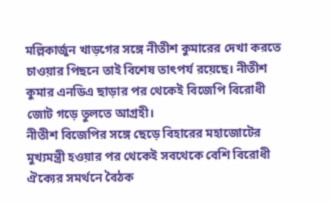মল্লিকার্জুন খাড়গের সঙ্গে নীতীশ কুমারের দেখা করতে চাওয়ার পিছনে তাই বিশেষ তাৎপর্য রয়েছে। নীতীশ কুমার এনডিএ ছাড়ার পর থেকেই বিজেপি বিরোধী জোট গড়ে তুলতে আগ্রহী।
নীতীশ বিজেপির সঙ্গে ছেড়ে বিহারের মহাজোটের মুখ্যমন্ত্রী হওয়ার পর থেকেই সবথেকে বেশি বিরোধী ঐক্যের সমর্থনে বৈঠক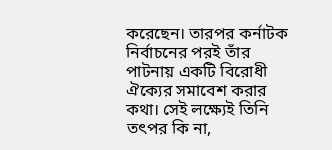করেছেন। তারপর কর্নাটক নির্বাচনের পরই তাঁর পাটনায় একটি বিরোধী ঐক্যের সমাবেশ করার কথা। সেই লক্ষ্যেই তিনি তৎপর কি না,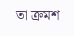তা ক্রমশ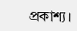প্রকাশ্য।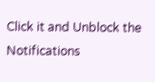Click it and Unblock the Notifications